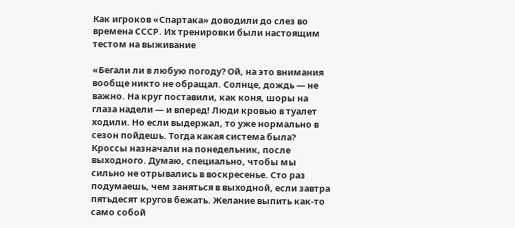Как игроков «Спартака» доводили до слез во времена СССР. Их тренировки были настоящим тестом на выживание

«Бегали ли в любую погоду? Ой, на это внимания вообще никто не обращал. Солнце, дождь — не важно. На круг поставили, как коня, шоры на глаза надели — и вперед! Люди кровью в туалет ходили. Но если выдержал, то уже нормально в сезон пойдешь. Тогда какая система была? Кроссы назначали на понедельник, после выходного. Думаю, специально, чтобы мы сильно не отрывались в воскресенье. Сто раз подумаешь, чем заняться в выходной, если завтра пятьдесят кругов бежать. Желание выпить как-то само собой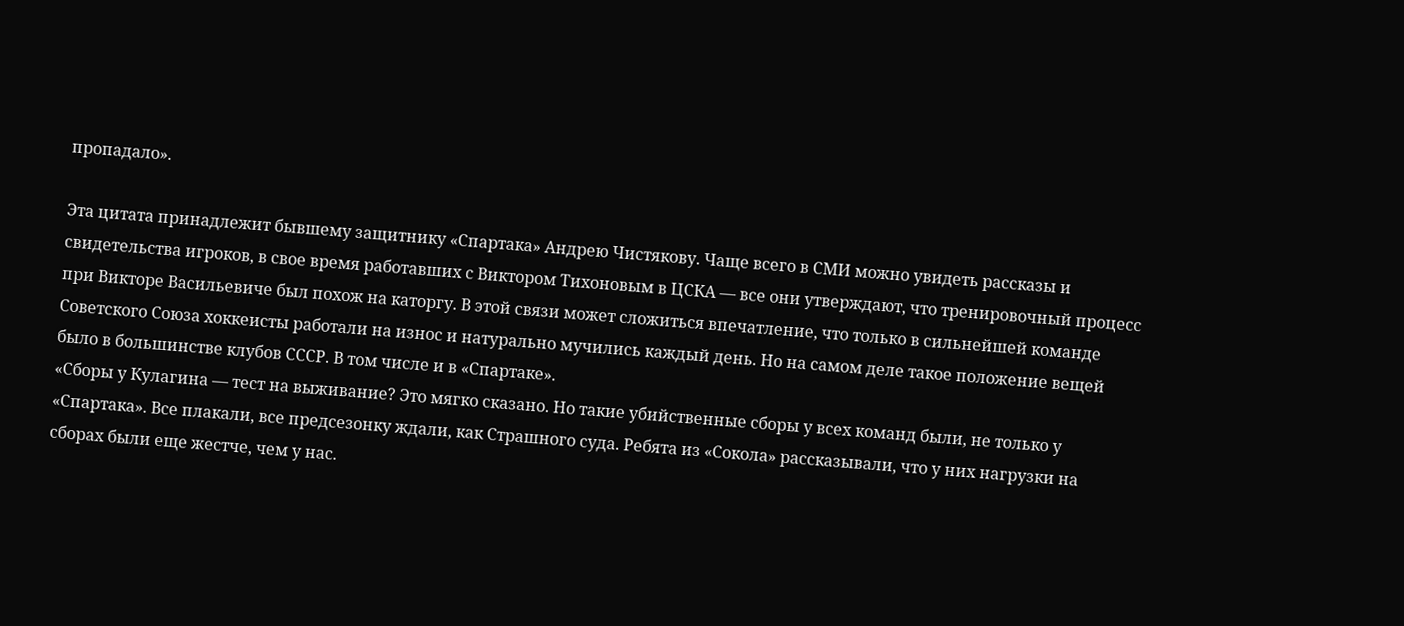пропадало».

Эта цитата принадлежит бывшему защитнику «Спартака» Андрею Чистякову. Чаще всего в СМИ можно увидеть рассказы и свидетельства игроков, в свое время работавших с Виктором Тихоновым в ЦСКА — все они утверждают, что тренировочный процесс при Викторе Васильевиче был похож на каторгу. В этой связи может сложиться впечатление, что только в сильнейшей команде Советского Союза хоккеисты работали на износ и натурально мучились каждый день. Но на самом деле такое положение вещей было в большинстве клубов СССР. В том числе и в «Спартаке».
«Сборы у Кулагина — тест на выживание? Это мягко сказано. Но такие убийственные сборы у всех команд были, не только у «Спартака». Все плакали, все предсезонку ждали, как Страшного суда. Ребята из «Сокола» рассказывали, что у них нагрузки на сборах были еще жестче, чем у нас.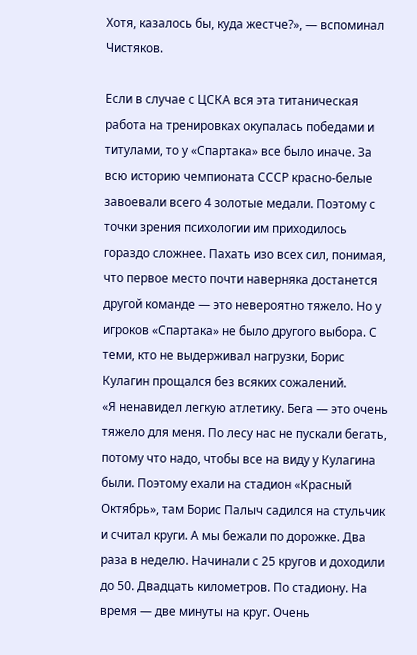Хотя, казалось бы, куда жестче?», — вспоминал Чистяков.

Если в случае с ЦСКА вся эта титаническая работа на тренировках окупалась победами и титулами, то у «Спартака» все было иначе. За всю историю чемпионата СССР красно-белые завоевали всего 4 золотые медали. Поэтому с точки зрения психологии им приходилось гораздо сложнее. Пахать изо всех сил, понимая, что первое место почти наверняка достанется другой команде — это невероятно тяжело. Но у игроков «Спартака» не было другого выбора. С теми, кто не выдерживал нагрузки, Борис Кулагин прощался без всяких сожалений.
«Я ненавидел легкую атлетику. Бега — это очень тяжело для меня. По лесу нас не пускали бегать, потому что надо, чтобы все на виду у Кулагина были. Поэтому ехали на стадион «Красный Октябрь», там Борис Палыч садился на стульчик и считал круги. А мы бежали по дорожке. Два раза в неделю. Начинали с 25 кругов и доходили до 50. Двадцать километров. По стадиону. На время — две минуты на круг. Очень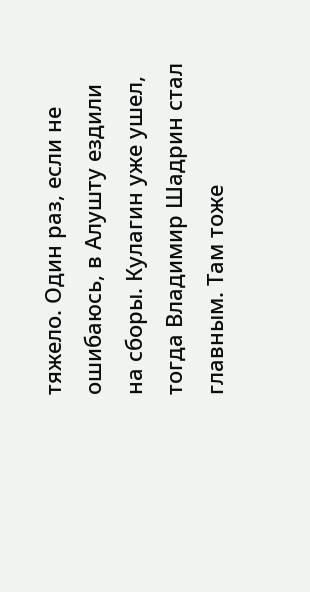тяжело. Один раз, если не ошибаюсь, в Алушту ездили на сборы. Кулагин уже ушел, тогда Владимир Шадрин стал главным. Там тоже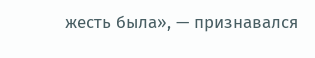жесть была», — признавался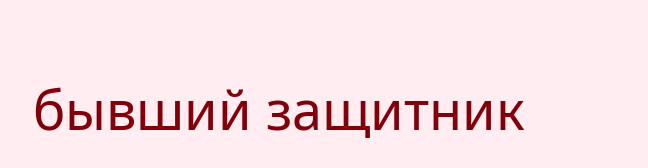бывший защитник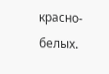красно-белых.